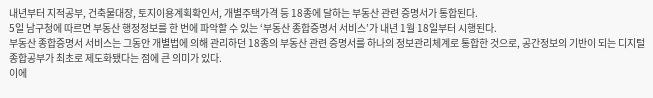내년부터 지적공부, 건축물대장, 토지이용계획확인서, 개별주택가격 등 18종에 달하는 부동산 관련 증명서가 통합된다.
5일 남구청에 따르면 부동산 행정정보를 한 번에 파악할 수 있는 ‘부동산 종합증명서 서비스’가 내년 1월 18일부터 시행된다.
부동산 종합증명서 서비스는 그동안 개별법에 의해 관리하던 18종의 부동산 관련 증명서를 하나의 정보관리체계로 통합한 것으로, 공간정보의 기반이 되는 디지털 종합공부가 최초로 제도화됐다는 점에 큰 의미가 있다.
이에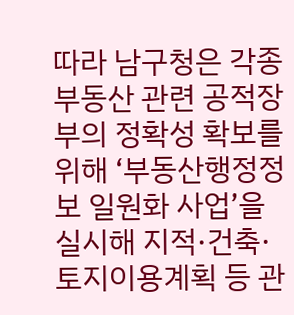따라 남구청은 각종 부동산 관련 공적장부의 정확성 확보를 위해 ‘부동산행정정보 일원화 사업’을 실시해 지적·건축·토지이용계획 등 관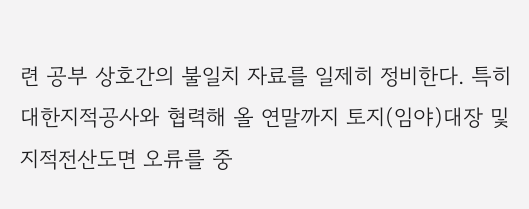련 공부 상호간의 불일치 자료를 일제히 정비한다. 특히 대한지적공사와 협력해 올 연말까지 토지(임야)대장 및 지적전산도면 오류를 중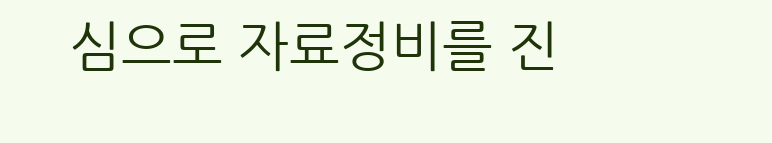심으로 자료정비를 진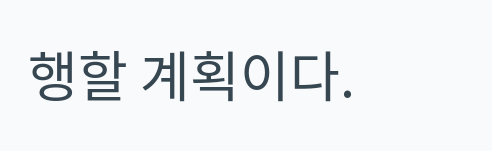행할 계획이다.